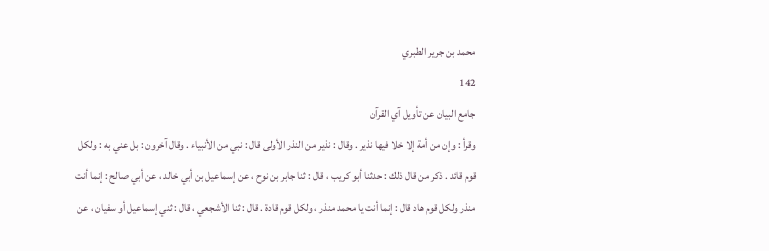محمد بن جرير الطبري
142
جامع البيان عن تأويل آي القرآن
وقرأ : وإن من أمة إلا خلا فيها نذير . وقال : نذير من النذر الأولى قال : نبي من الأنبياء . وقال آخرون : بل عني به : ولكل قوم قائد . ذكر من قال ذلك : حدثنا أبو كريب ، قال : ثنا جابر بن نوح ، عن إسماعيل بن أبي خالد ، عن أبي صالح : إنما أنت منذر ولكل قوم هاد قال : إنما أنت يا محمد منذر ، ولكل قوم قادة . قال : ثنا الأشجعي ، قال : ثني إسماعيل أو سفيان ، عن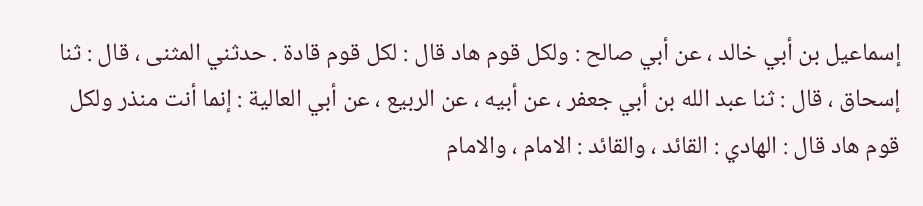إسماعيل بن أبي خالد ، عن أبي صالح : ولكل قوم هاد قال : لكل قوم قادة . حدثني المثنى ، قال : ثنا إسحاق ، قال : ثنا عبد الله بن أبي جعفر ، عن أبيه ، عن الربيع ، عن أبي العالية : إنما أنت منذر ولكل قوم هاد قال : الهادي : القائد ، والقائد : الامام ، والامام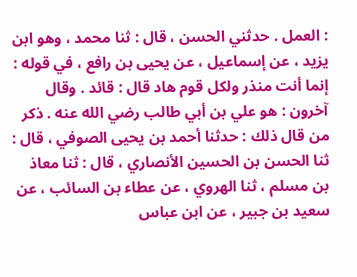: العمل . حدثني الحسن ، قال : ثنا محمد ، وهو ابن يزيد ، عن إسماعيل ، عن يحيى بن رافع ، في قوله : إنما أنت منذر ولكل قوم هاد قال : قائد . وقال آخرون : هو علي بن أبي طالب رضي الله عنه . ذكر من قال ذلك : حدثنا أحمد بن يحيى الصوفي ، قال : ثنا الحسن بن الحسين الأنصاري ، قال : ثنا معاذ بن مسلم ، ثنا الهروي ، عن عطاء بن السائب ، عن سعيد بن جبير ، عن ابن عباس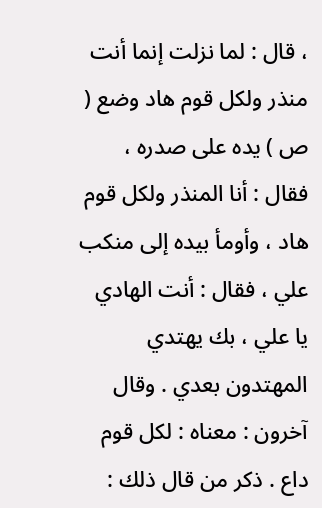، قال : لما نزلت إنما أنت منذر ولكل قوم هاد وضع ( ص ) يده على صدره ، فقال : أنا المنذر ولكل قوم هاد ، وأومأ بيده إلى منكب علي ، فقال : أنت الهادي يا علي ، بك يهتدي المهتدون بعدي . وقال آخرون : معناه : لكل قوم داع . ذكر من قال ذلك :